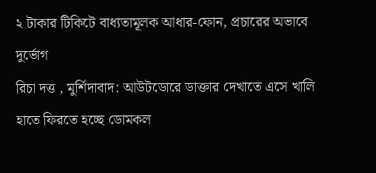২ টাকার টিকিটে বাধ্যতামূলক আধার-ফোন, প্রচারের অভাবে দুর্ভোগ
রিচা দত্ত , মুর্শিদাবাদ: আউটডোরে ডাক্তার দেখাতে এসে খালি হাতে ফিরতে হচ্ছে ডোমকল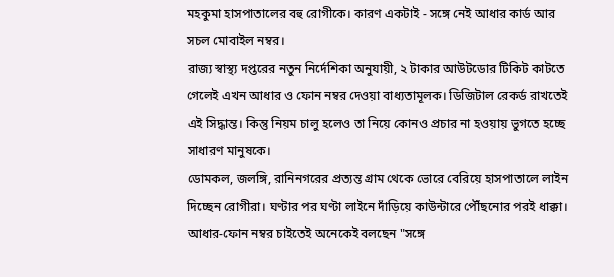মহকুমা হাসপাতালের বহু রোগীকে। কারণ একটাই - সঙ্গে নেই আধার কার্ড আর সচল মোবাইল নম্বর।
রাজ্য স্বাস্থ্য দপ্তরের নতুন নির্দেশিকা অনুযায়ী, ২ টাকার আউটডোর টিকিট কাটতে গেলেই এখন আধার ও ফোন নম্বর দেওয়া বাধ্যতামূলক। ডিজিটাল রেকর্ড রাখতেই এই সিদ্ধান্ত। কিন্তু নিয়ম চালু হলেও তা নিয়ে কোনও প্রচার না হওয়ায় ভুগতে হচ্ছে সাধারণ মানুষকে।
ডোমকল, জলঙ্গি, রানিনগরের প্রত্যন্ত গ্রাম থেকে ভোরে বেরিয়ে হাসপাতালে লাইন দিচ্ছেন রোগীরা। ঘণ্টার পর ঘণ্টা লাইনে দাঁড়িয়ে কাউন্টারে পৌঁছনোর পরই ধাক্কা। আধার-ফোন নম্বর চাইতেই অনেকেই বলছেন "সঙ্গে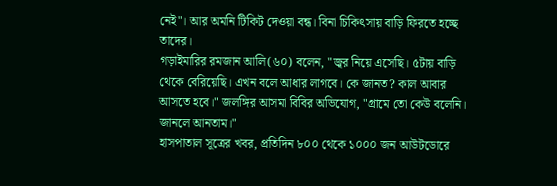নেই"। আর অমনি টিকিট দেওয়া বন্ধ। বিনা চিকিৎসায় বাড়ি ফিরতে হচ্ছে তাদের।
গড়াইমারির রমজান আলি(৬০) বলেন, "জ্বর নিয়ে এসেছি। ৫টায় বাড়ি থেকে বেরিয়েছি। এখন বলে আধার লাগবে। কে জানত? কাল আবার আসতে হবে।" জলঙ্গির আসমা বিবির অভিযোগ, "গ্রামে তো কেউ বলেনি। জানলে আনতাম।"
হাসপাতাল সূত্রের খবর, প্রতিদিন ৮০০ থেকে ১০০০ জন আউটডোরে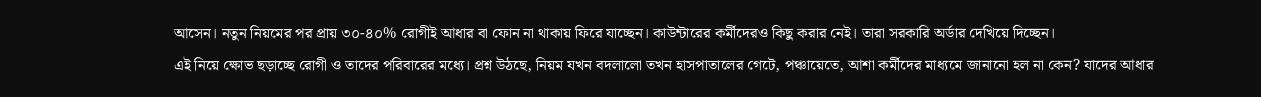আসেন। নতুন নিয়মের পর প্রায় ৩০-৪০% রোগীই আধার বা ফোন না থাকায় ফিরে যাচ্ছেন। কাউন্টারের কর্মীদেরও কিছু করার নেই। তারা সরকারি অর্ডার দেখিয়ে দিচ্ছেন।
এই নিয়ে ক্ষোভ ছড়াচ্ছে রোগী ও তাদের পরিবারের মধ্যে। প্রশ্ন উঠছে, নিয়ম যখন বদলালো তখন হাসপাতালের গেটে, পঞ্চায়েতে, আশা কর্মীদের মাধ্যমে জানানো হল না কেন? যাদের আধার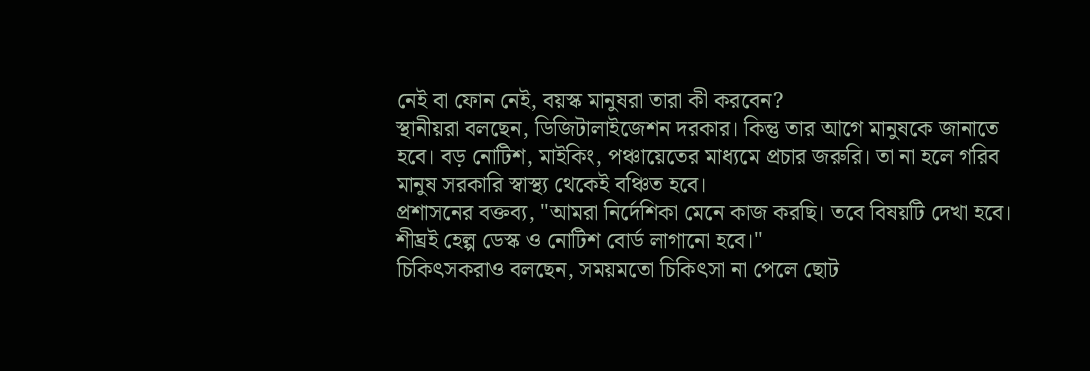নেই বা ফোন নেই, বয়স্ক মানুষরা তারা কী করবেন?
স্থানীয়রা বলছেন, ডিজিটালাইজেশন দরকার। কিন্তু তার আগে মানুষকে জানাতে হবে। বড় নোটিশ, মাইকিং, পঞ্চায়েতের মাধ্যমে প্রচার জরুরি। তা না হলে গরিব মানুষ সরকারি স্বাস্থ্য থেকেই বঞ্চিত হবে।
প্রশাসনের বক্তব্য, "আমরা নির্দেশিকা মেনে কাজ করছি। তবে বিষয়টি দেখা হবে। শীঘ্রই হেল্প ডেস্ক ও নোটিশ বোর্ড লাগানো হবে।"
চিকিৎসকরাও বলছেন, সময়মতো চিকিৎসা না পেলে ছোট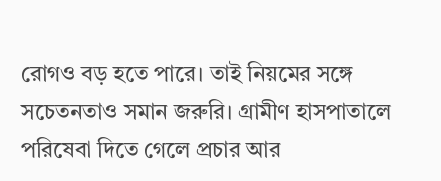রোগও বড় হতে পারে। তাই নিয়মের সঙ্গে সচেতনতাও সমান জরুরি। গ্রামীণ হাসপাতালে পরিষেবা দিতে গেলে প্রচার আর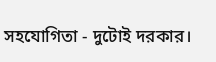সহযোগিতা - দুটোই দরকার।